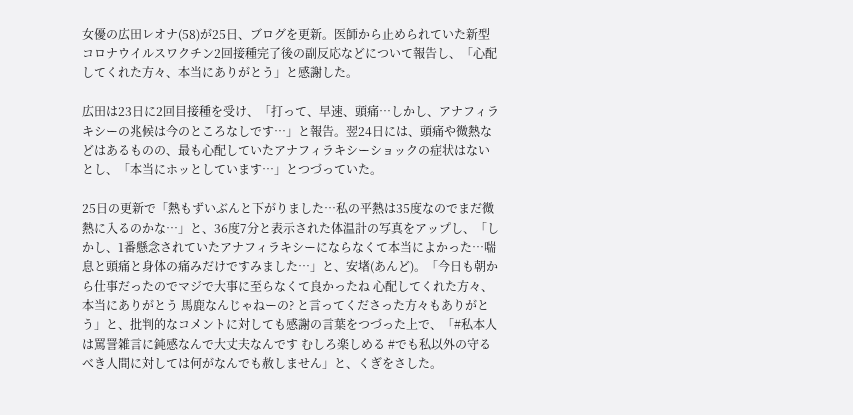女優の広田レオナ(58)が25日、ブログを更新。医師から止められていた新型コロナウイルスワクチン2回接種完了後の副反応などについて報告し、「心配してくれた方々、本当にありがとう」と感謝した。

広田は23日に2回目接種を受け、「打って、早速、頭痛…しかし、アナフィラキシーの兆候は今のところなしです…」と報告。翌24日には、頭痛や微熱などはあるものの、最も心配していたアナフィラキシーショックの症状はないとし、「本当にホッとしています…」とつづっていた。

25日の更新で「熱もずいぶんと下がりました…私の平熱は35度なのでまだ微熱に入るのかな…」と、36度7分と表示された体温計の写真をアップし、「しかし、1番懸念されていたアナフィラキシーにならなくて本当によかった…喘息と頭痛と身体の痛みだけですみました…」と、安堵(あんど)。「今日も朝から仕事だったのでマジで大事に至らなくて良かったね 心配してくれた方々、本当にありがとう 馬鹿なんじゃねーの? と言ってくださった方々もありがとう」と、批判的なコメントに対しても感謝の言葉をつづった上で、「#私本人は罵詈雑言に鈍感なんで大丈夫なんです むしろ楽しめる #でも私以外の守るべき人間に対しては何がなんでも赦しません」と、くぎをさした。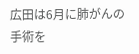広田は6月に肺がんの手術を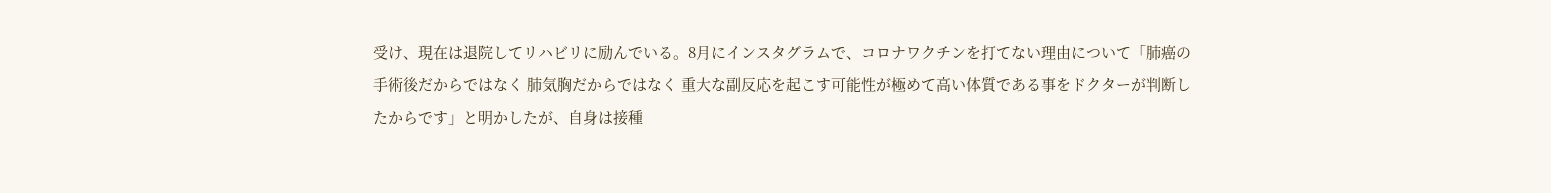受け、現在は退院してリハビリに励んでいる。8月にインスタグラムで、コロナワクチンを打てない理由について「肺癌の手術後だからではなく 肺気胸だからではなく 重大な副反応を起こす可能性が極めて高い体質である事をドクターが判断したからです」と明かしたが、自身は接種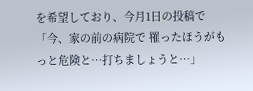を希望しており、今月1日の投稿で「今、家の前の病院で 罹ったほうがもっと危険と…打ちましょうと…」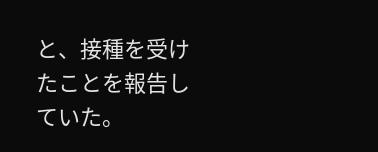と、接種を受けたことを報告していた。